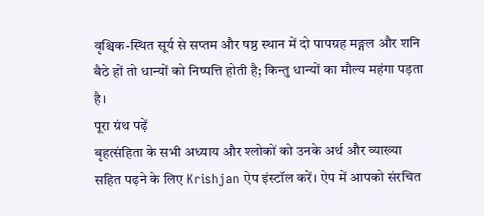वृश्चिक-स्थित सूर्य से सप्तम और षष्ठ स्थान में दो पापग्रह मङ्गल और शनि बैठे हों तो धान्यों को निष्पत्ति होती है; किन्तु धान्यों का मौल्य महंगा पड़ता है।
पूरा ग्रंथ पढ़ें
बृहत्संहिता के सभी अध्याय और श्लोकों को उनके अर्थ और व्याख्या सहित पढ़ने के लिए Krishjan ऐप इंस्टॉल करें। ऐप में आपको संरचित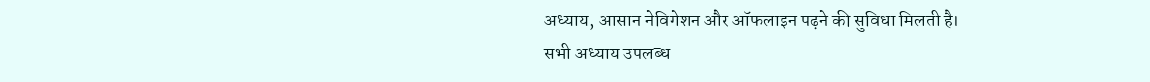अध्याय, आसान नेविगेशन और ऑफलाइन पढ़ने की सुविधा मिलती है।
सभी अध्याय उपलब्ध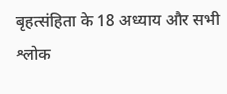बृहत्संहिता के 18 अध्याय और सभी श्लोक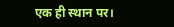एक ही स्थान पर।